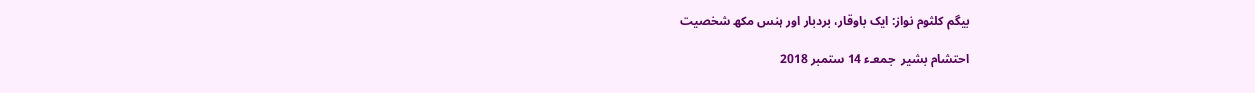بیگم کلثوم نواز: ایک باوقار، بردبار اور ہنس مکھ شخصیت

احتشام بشیر  جمعـء 14 ستمبر 2018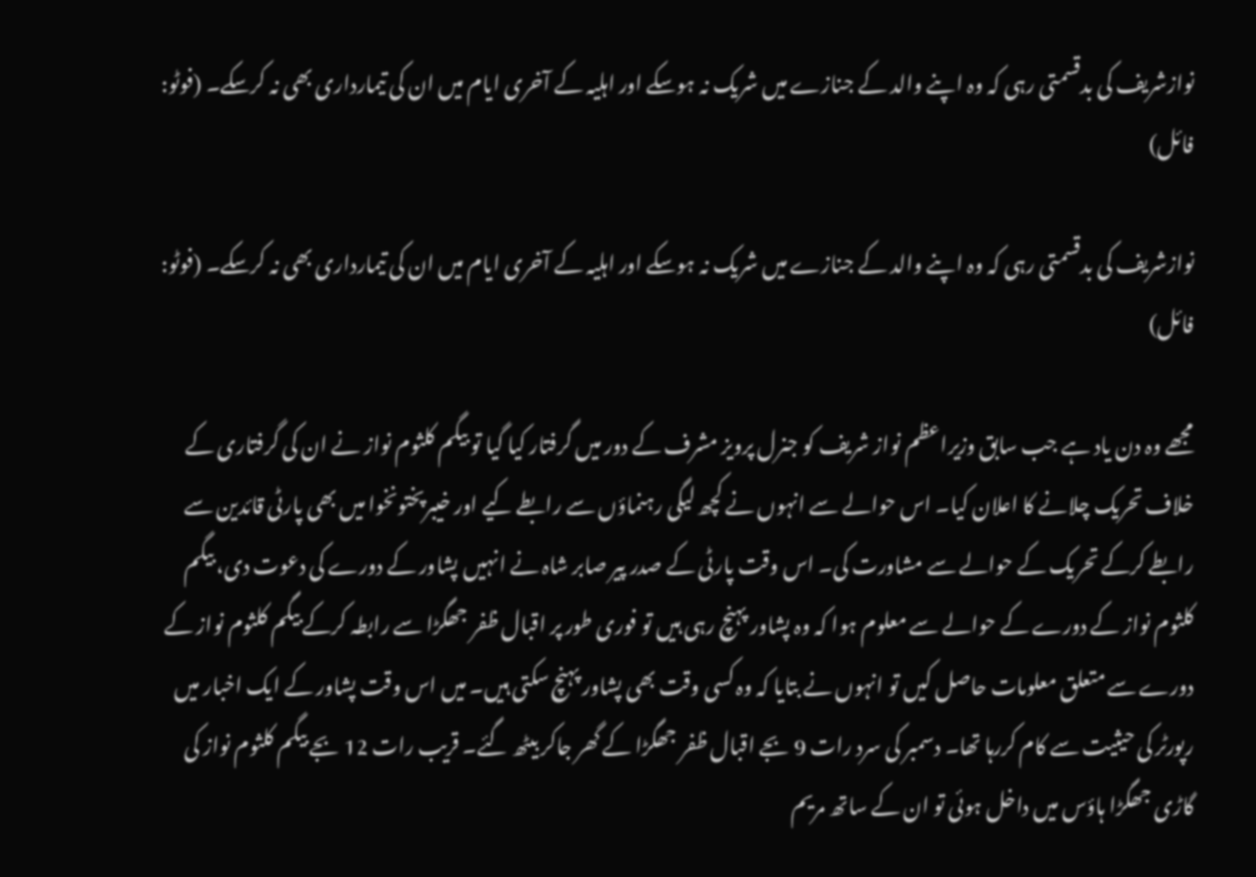نوازشریف کی بدقسمتی رہی کہ وہ اپنے والد کے جنازے میں شریک نہ ہوسکے اور اہلیہ کے آخری ایام میں ان کی تیمارداری بھی نہ کرسکے۔ (فوٹو: فائل)

نوازشریف کی بدقسمتی رہی کہ وہ اپنے والد کے جنازے میں شریک نہ ہوسکے اور اہلیہ کے آخری ایام میں ان کی تیمارداری بھی نہ کرسکے۔ (فوٹو: فائل)

مجھے وہ دن یاد ہے جب سابق وزیراعظم نواز شریف کو جنرل پرویز مشرف کے دور میں گرفتار کیا گیا تو بیگم کلثوم نواز نے ان کی گرفتاری کے خلاف تحریک چلانے کا اعلان کیا۔ اس حوالے سے انہوں نے کچھ لیگی رہنماؤں سے رابطے کیے اور خیبرپختونخوا میں بھی پارٹی قائدین سے رابطے کرکے تحریک کے حوالے سے مشاورت کی۔ اس وقت پارٹی کے صدر پیر صابر شاہ نے انہیں پشاور کے دورے کی دعوت دی، بیگم کلثوم نواز کے دورے کے حوالے سے معلوم ہوا کہ وہ پشاور پہنچ رہی ہیں تو فوری طور پر اقبال ظفر جھگڑا سے رابطہ کرکے بیگم کلثوم نواز کے دورے سے متعلق معلومات حاصل کیں تو انہوں نے بتایا کہ وہ کسی وقت بھی پشاور پہنچ سکتی ہیں۔ میں اس وقت پشاور کے ایک اخبار میں رپورٹر کی حیثیت سے کام کررہا تھا۔ دسمبر کی سرد رات 9 بجے اقبال ظفر جھگڑا کے گھر جاکر بیٹھ گئے۔ قریب رات 12 بجے بیگم کلثوم نواز کی گاڑی جھگڑا ہاؤس میں داخل ہوئی تو ان کے ساتھ مریم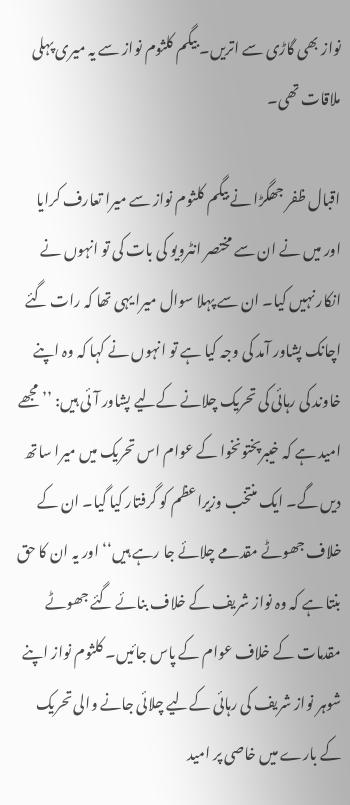نواز بھی گاڑی سے اتریں۔ بیگم کلثوم نواز سے یہ میری پہلی ملاقات تھی۔

اقبال ظفر جھگڑا نے بیگم کلثوم نواز سے میرا تعارف کرایا اور میں نے ان سے مختصر انٹرویو کی بات کی تو انہوں نے انکار نہیں کیا۔ ان سے پہلا سوال میرا یہی تھا کہ رات گئے اچانک پشاور آمد کی وجہ کیا ہے تو انہوں نے کہا کہ وہ اپنے خاوند کی رہائی کی تحریک چلانے کےلیے پشاور آئی ہیں: ’’مجھے امید ہے کہ خیبرپختونخوا کے عوام اس تحریک میں میرا ساتھ دیں گے۔ ایک منتخب وزیراعظم کو گرفتار کیا گیا۔ ان کے خلاف جھوٹے مقدمے چلائے جا رہے ہیں‘‘ اور یہ ان کا حق بنتا ہے کہ وہ نواز شریف کے خلاف بنائے گئے جھوٹے مقدمات کے خلاف عوام کے پاس جائیں۔ کلثوم نواز اپنے شوہر نواز شریف کی رہائی کےلیے چلائی جانے والی تحریک کے بارے میں خاصی پر امید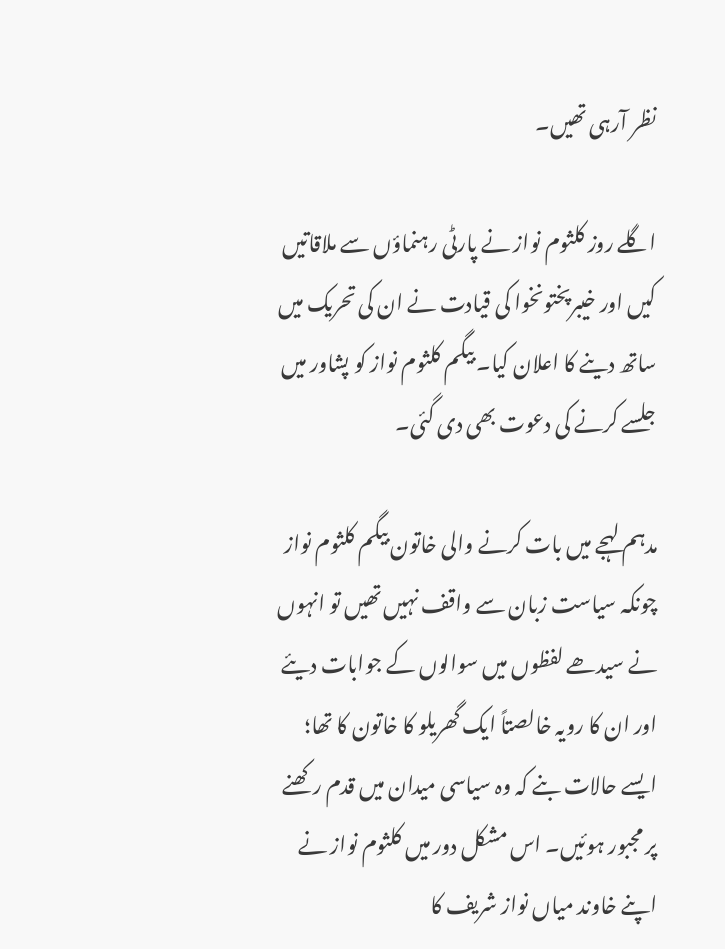نظر آرہی تھیں۔

اگلے روز کلثوم نواز نے پارٹی رہنماؤں سے ملاقاتیں کیں اور خیبرپختونخوا کی قیادت نے ان کی تحریک میں ساتھ دینے کا اعلان کیا۔ بیگم کلثوم نواز کو پشاور میں جلسے کرنے کی دعوت بھی دی گئی۔

مدہم لہجے میں بات کرنے والی خاتون بیگم کلثوم نواز چونکہ سیاست زبان سے واقف نہیں تھیں تو انہوں نے سیدھے لفظوں میں سوالوں کے جوابات دیئے اور ان کا رویہ خالصتاً ایک گھریلو کا خاتون کا تھا؛ ایسے حالات بنے کہ وہ سیاسی میدان میں قدم رکھنے پر مجبور ہوئیں۔ اس مشکل دور میں کلثوم نواز نے اپنے خاوند میاں نواز شریف کا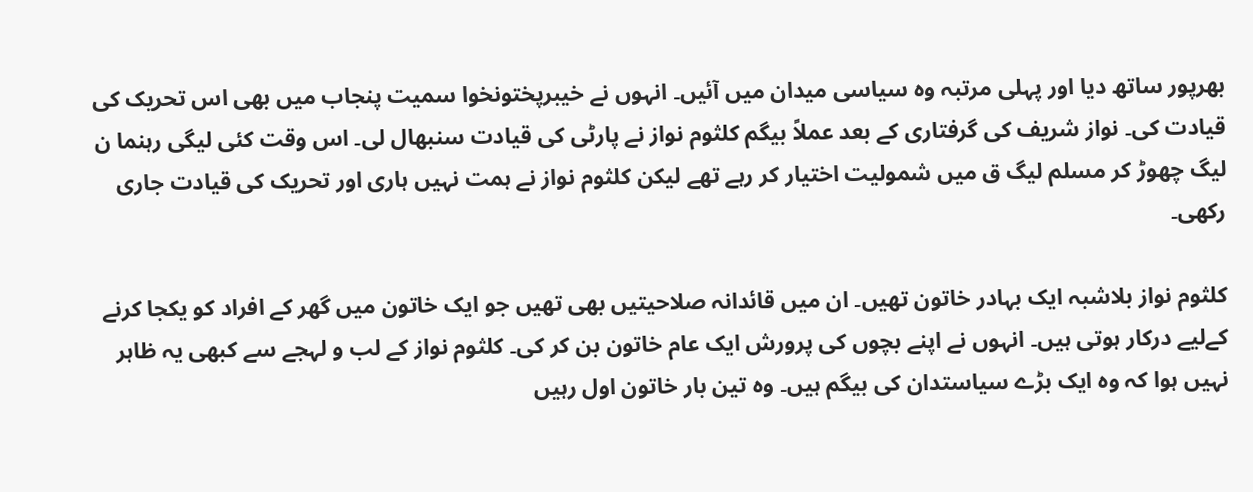بھرپور ساتھ دیا اور پہلی مرتبہ وہ سیاسی میدان میں آئیں۔ انہوں نے خیبرپختونخوا سمیت پنجاب میں بھی اس تحریک کی قیادت کی۔ نواز شریف کی گرفتاری کے بعد عملاً بیگم کلثوم نواز نے پارٹی کی قیادت سنبھال لی۔ اس وقت کئی لیگی رہنما ن لیگ چھوڑ کر مسلم لیگ ق میں شمولیت اختیار کر رہے تھے لیکن کلثوم نواز نے ہمت نہیں ہاری اور تحریک کی قیادت جاری رکھی۔

کلثوم نواز بلاشبہ ایک بہادر خاتون تھیں۔ ان میں قائدانہ صلاحیتیں بھی تھیں جو ایک خاتون میں گھر کے افراد کو یکجا کرنے کےلیے درکار ہوتی ہیں۔ انہوں نے اپنے بچوں کی پرورش ایک عام خاتون بن کر کی۔ کلثوم نواز کے لب و لہجے سے کبھی یہ ظاہر نہیں ہوا کہ وہ ایک بڑے سیاستدان کی بیگم ہیں۔ وہ تین بار خاتون اول رہیں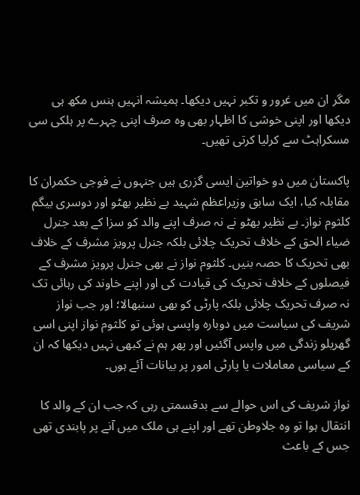مگر ان میں غرور و تکبر نہیں دیکھا۔ ہمیشہ انہیں ہنس مکھ ہی دیکھا اور اپنی خوشی کا اظہار بھی وہ صرف اپنی چہرے پر ہلکی سی مسکراہٹ سے کرلیا کرتی تھیں۔

پاکستان میں دو خواتین ایسی گزری ہیں جنہوں نے فوجی حکمران کا مقابلہ کیا، ایک سابق وزیراعظم شہید بے نظیر بھٹو اور دوسری بیگم کلثوم نواز۔ بے نظیر بھٹو نے نہ صرف اپنے والد کو سزا کے بعد جنرل ضیاء الحق کے خلاف تحریک چلائی بلکہ جنرل پرویز مشرف کے خلاف بھی تحریک کا حصہ بنیں۔ کلثوم نواز نے بھی جنرل پرویز مشرف کے فیصلوں کے خلاف تحریک کی قیادت کی اور اپنے خاوند کی رہائی تک نہ صرف تحریک چلائی بلکہ پارٹی کو بھی سنبھالا؛ اور جب نواز شریف کی سیاست میں دوبارہ واپسی ہوئی تو کلثوم نواز اپنی اسی گھریلو زندگی میں واپس آگئیں اور پھر ہم نے کبھی نہیں دیکھا کہ ان کے سیاسی معاملات یا پارٹی امور پر بیانات آئے ہوں۔

نواز شریف کی اس حوالے سے بدقسمتی رہی کہ جب ان کے والد کا انتقال ہوا تو وہ جلاوطن تھے اور اپنے ہی ملک میں آنے پر پابندی تھی جس کے باعث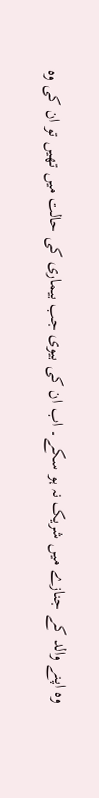وہ اپنے والد کے جنازے میں شریک نہ ہو سکے۔ اب ان کی بیوی جب بیماری کی حالت میں تھیں تو ان کی وہ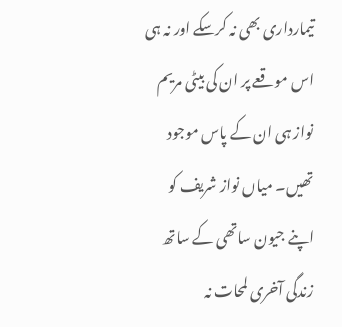تیمارداری بھی نہ کرسکے اور نہ ہی اس موقعے پر ان کی بیٹی مریم نواز ہی ان کے پاس موجود تھیں۔ میاں نواز شریف کو اپنے جیون ساتھی کے ساتھ زندگی آخری لمحات نہ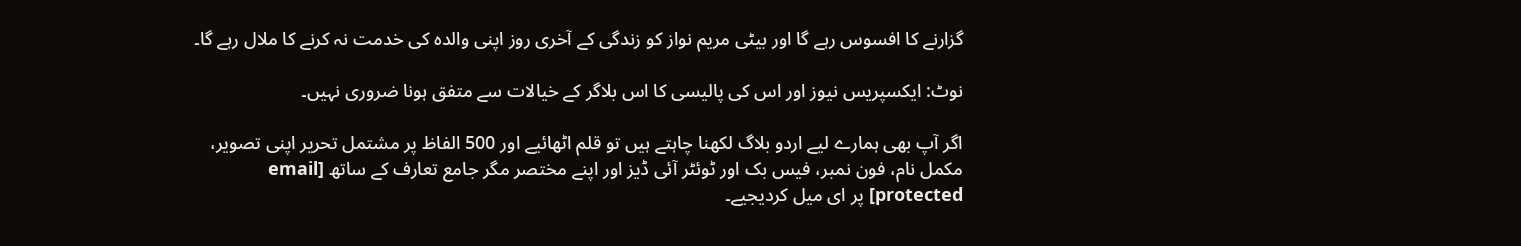گزارنے کا افسوس رہے گا اور بیٹی مریم نواز کو زندگی کے آخری روز اپنی والدہ کی خدمت نہ کرنے کا ملال رہے گا۔

نوٹ: ایکسپریس نیوز اور اس کی پالیسی کا اس بلاگر کے خیالات سے متفق ہونا ضروری نہیں۔

اگر آپ بھی ہمارے لیے اردو بلاگ لکھنا چاہتے ہیں تو قلم اٹھائیے اور 500 الفاظ پر مشتمل تحریر اپنی تصویر، مکمل نام، فون نمبر، فیس بک اور ٹوئٹر آئی ڈیز اور اپنے مختصر مگر جامع تعارف کے ساتھ [email protected] پر ای میل کردیجیے۔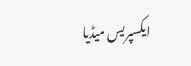ایکسپریس میڈیا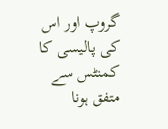گروپ اور اس کی پالیسی کا کمنٹس سے متفق ہونا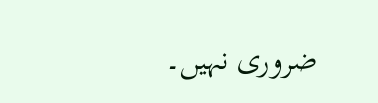ضروری نہیں۔